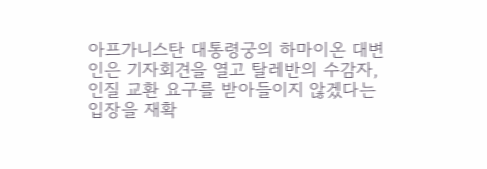아프가니스탄 대통령궁의 하마이온 대변인은 기자회견을 열고 탈레반의 수감자, 인질 교환 요구를 받아들이지 않겠다는 입장을 재확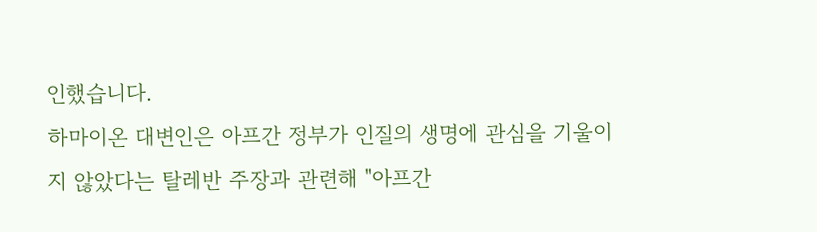인했습니다.
하마이온 대변인은 아프간 정부가 인질의 생명에 관심을 기울이지 않았다는 탈레반 주장과 관련해 "아프간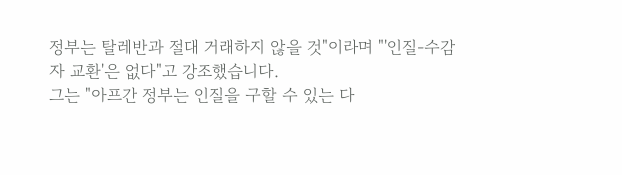정부는 탈레반과 절대 거래하지 않을 것"이라며 "'인질-수감자 교환'은 없다"고 강조했습니다.
그는 "아프간 정부는 인질을 구할 수 있는 다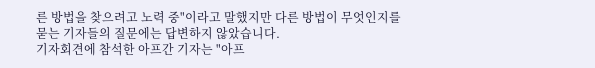른 방법을 찾으려고 노력 중"이라고 말했지만 다른 방법이 무엇인지를 묻는 기자들의 질문에는 답변하지 않았습니다.
기자회견에 참석한 아프간 기자는 "아프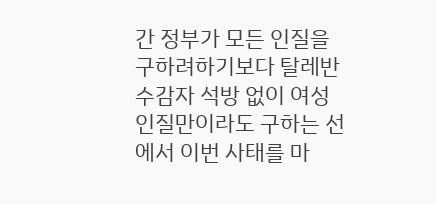간 정부가 모든 인질을 구하려하기보다 탈레반 수감자 석방 없이 여성 인질만이라도 구하는 선에서 이번 사태를 마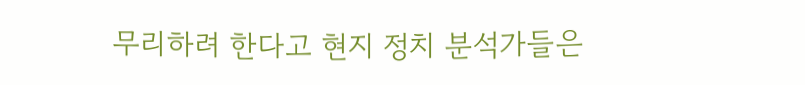무리하려 한다고 현지 정치 분석가들은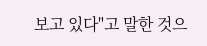보고 있다"고 말한 것으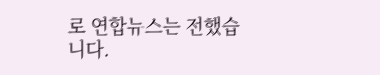로 연합뉴스는 전했습니다.